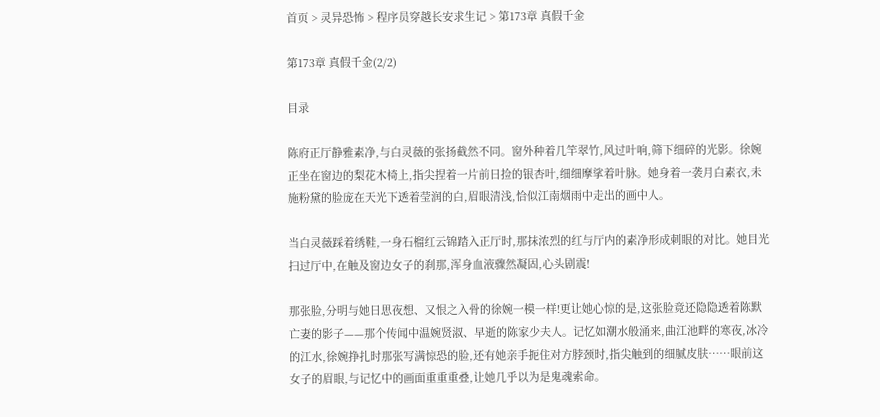首页 > 灵异恐怖 > 程序员穿越长安求生记 > 第173章 真假千金

第173章 真假千金(2/2)

目录

陈府正厅静雅素净,与白灵薇的张扬截然不同。窗外种着几竿翠竹,风过叶响,筛下细碎的光影。徐婉正坐在窗边的梨花木椅上,指尖捏着一片前日捡的银杏叶,细细摩挲着叶脉。她身着一袭月白素衣,未施粉黛的脸庞在天光下透着莹润的白,眉眼清浅,恰似江南烟雨中走出的画中人。

当白灵薇踩着绣鞋,一身石榴红云锦踏入正厅时,那抹浓烈的红与厅内的素净形成刺眼的对比。她目光扫过厅中,在触及窗边女子的刹那,浑身血液骤然凝固,心头剧震!

那张脸,分明与她日思夜想、又恨之入骨的徐婉一模一样!更让她心惊的是,这张脸竟还隐隐透着陈默亡妻的影子——那个传闻中温婉贤淑、早逝的陈家少夫人。记忆如潮水般涌来,曲江池畔的寒夜,冰冷的江水,徐婉挣扎时那张写满惊恐的脸,还有她亲手扼住对方脖颈时,指尖触到的细腻皮肤……眼前这女子的眉眼,与记忆中的画面重重重叠,让她几乎以为是鬼魂索命。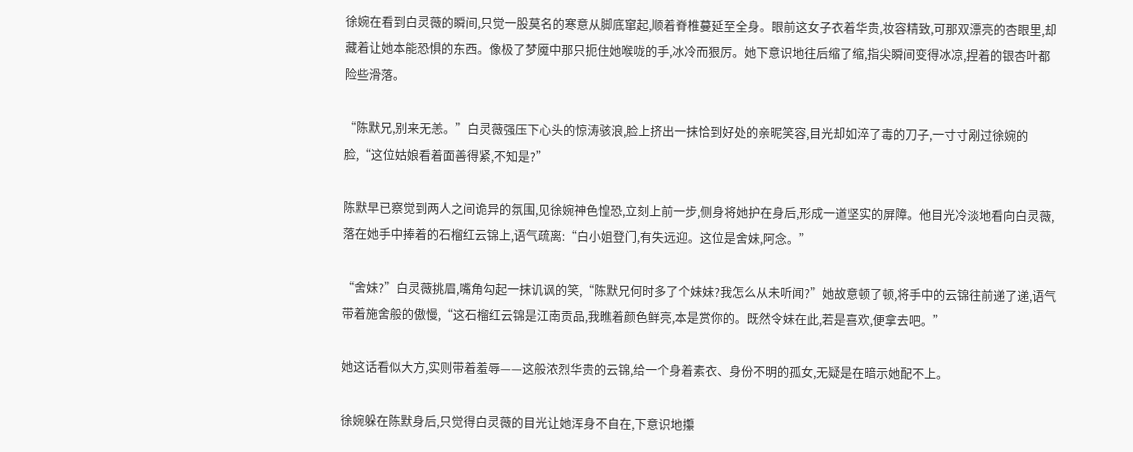徐婉在看到白灵薇的瞬间,只觉一股莫名的寒意从脚底窜起,顺着脊椎蔓延至全身。眼前这女子衣着华贵,妆容精致,可那双漂亮的杏眼里,却藏着让她本能恐惧的东西。像极了梦魇中那只扼住她喉咙的手,冰冷而狠厉。她下意识地往后缩了缩,指尖瞬间变得冰凉,捏着的银杏叶都险些滑落。

“陈默兄,别来无恙。”白灵薇强压下心头的惊涛骇浪,脸上挤出一抹恰到好处的亲昵笑容,目光却如淬了毒的刀子,一寸寸剐过徐婉的脸,“这位姑娘看着面善得紧,不知是?”

陈默早已察觉到两人之间诡异的氛围,见徐婉神色惶恐,立刻上前一步,侧身将她护在身后,形成一道坚实的屏障。他目光冷淡地看向白灵薇,落在她手中捧着的石榴红云锦上,语气疏离:“白小姐登门,有失远迎。这位是舍妹,阿念。”

“舍妹?”白灵薇挑眉,嘴角勾起一抹讥讽的笑,“陈默兄何时多了个妹妹?我怎么从未听闻?”她故意顿了顿,将手中的云锦往前递了递,语气带着施舍般的傲慢,“这石榴红云锦是江南贡品,我瞧着颜色鲜亮,本是赏你的。既然令妹在此,若是喜欢,便拿去吧。”

她这话看似大方,实则带着羞辱——这般浓烈华贵的云锦,给一个身着素衣、身份不明的孤女,无疑是在暗示她配不上。

徐婉躲在陈默身后,只觉得白灵薇的目光让她浑身不自在,下意识地攥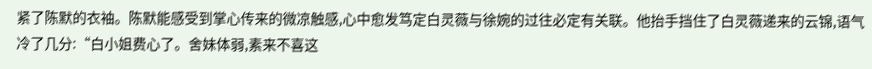紧了陈默的衣袖。陈默能感受到掌心传来的微凉触感,心中愈发笃定白灵薇与徐婉的过往必定有关联。他抬手挡住了白灵薇递来的云锦,语气冷了几分:“白小姐费心了。舍妹体弱,素来不喜这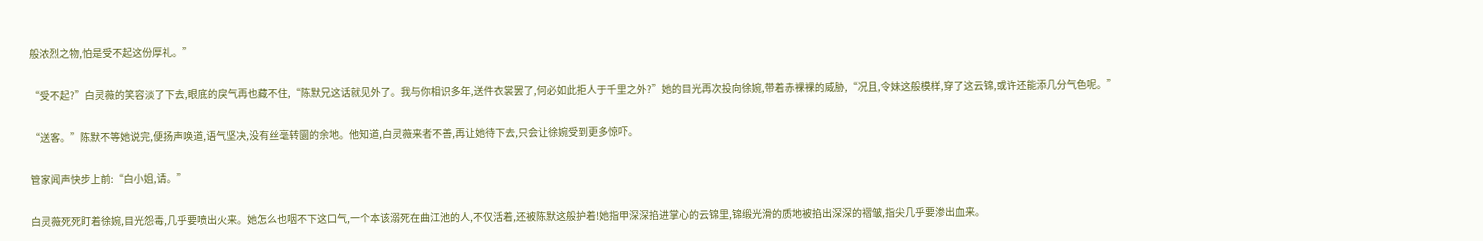般浓烈之物,怕是受不起这份厚礼。”

“受不起?”白灵薇的笑容淡了下去,眼底的戾气再也藏不住,“陈默兄这话就见外了。我与你相识多年,送件衣裳罢了,何必如此拒人于千里之外?”她的目光再次投向徐婉,带着赤裸裸的威胁,“况且,令妹这般模样,穿了这云锦,或许还能添几分气色呢。”

“送客。”陈默不等她说完,便扬声唤道,语气坚决,没有丝毫转圜的余地。他知道,白灵薇来者不善,再让她待下去,只会让徐婉受到更多惊吓。

管家闻声快步上前:“白小姐,请。”

白灵薇死死盯着徐婉,目光怨毒,几乎要喷出火来。她怎么也咽不下这口气,一个本该溺死在曲江池的人,不仅活着,还被陈默这般护着!她指甲深深掐进掌心的云锦里,锦缎光滑的质地被掐出深深的褶皱,指尖几乎要渗出血来。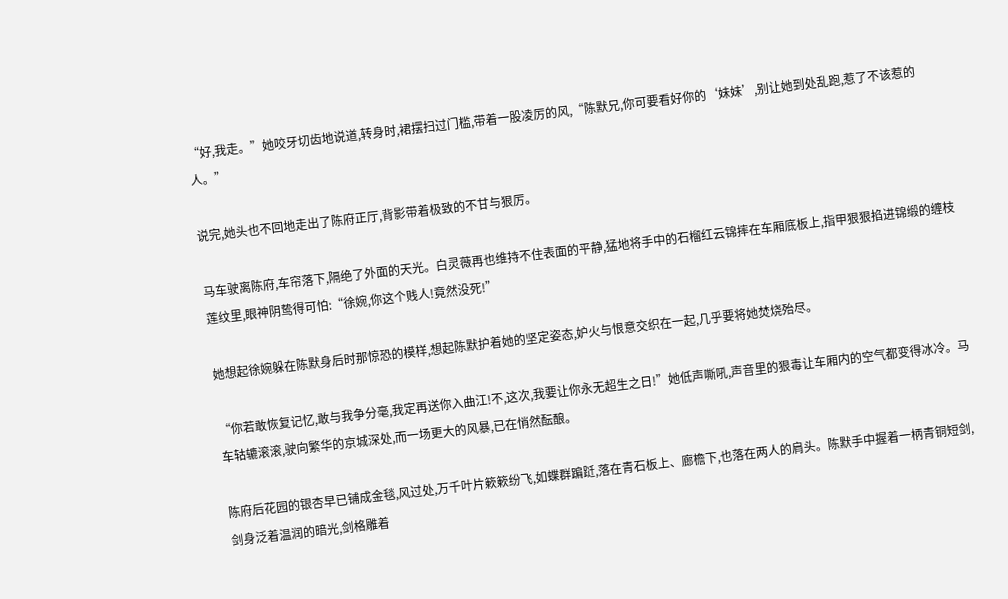“好,我走。”她咬牙切齿地说道,转身时,裙摆扫过门槛,带着一股凌厉的风,“陈默兄,你可要看好你的‘妹妹’,别让她到处乱跑,惹了不该惹的人。”

说完,她头也不回地走出了陈府正厅,背影带着极致的不甘与狠厉。

马车驶离陈府,车帘落下,隔绝了外面的天光。白灵薇再也维持不住表面的平静,猛地将手中的石榴红云锦摔在车厢底板上,指甲狠狠掐进锦缎的缠枝莲纹里,眼神阴鸷得可怕:“徐婉,你这个贱人!竟然没死!”

她想起徐婉躲在陈默身后时那惊恐的模样,想起陈默护着她的坚定姿态,妒火与恨意交织在一起,几乎要将她焚烧殆尽。

“你若敢恢复记忆,敢与我争分毫,我定再送你入曲江!不,这次,我要让你永无超生之日!”她低声嘶吼,声音里的狠毒让车厢内的空气都变得冰冷。马车轱辘滚滚,驶向繁华的京城深处,而一场更大的风暴,已在悄然酝酿。

陈府后花园的银杏早已铺成金毯,风过处,万千叶片簌簌纷飞,如蝶群蹁跹,落在青石板上、廊檐下,也落在两人的肩头。陈默手中握着一柄青铜短剑,剑身泛着温润的暗光,剑格雕着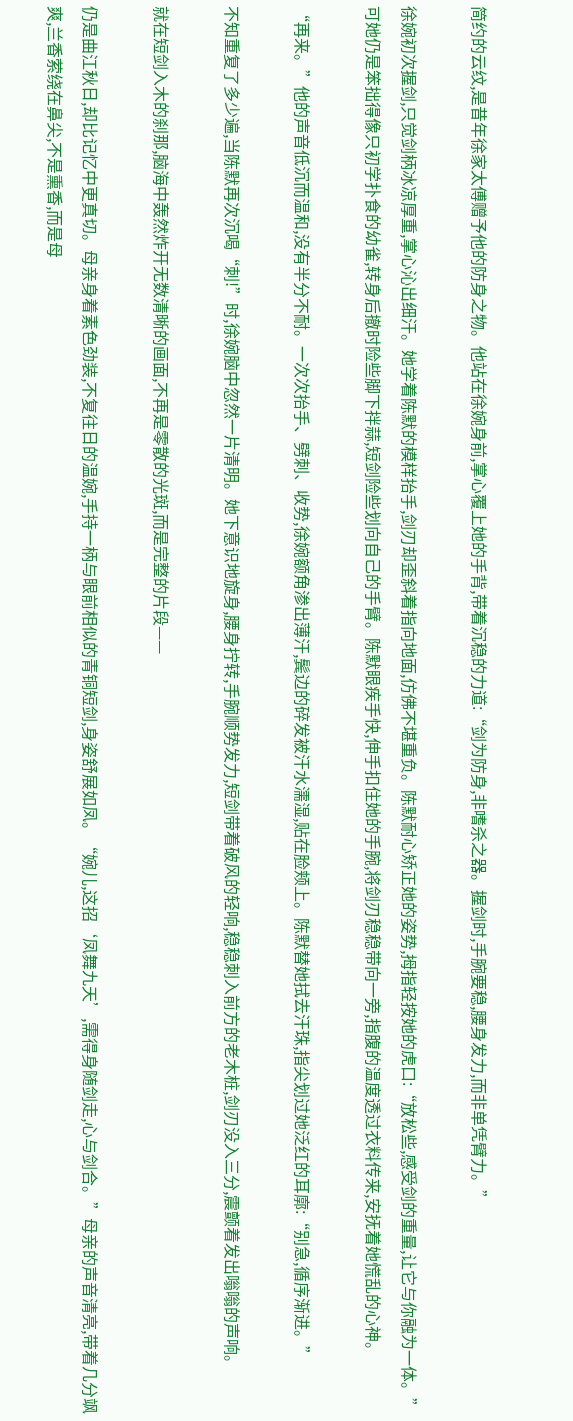简约的云纹,是昔年徐家太傅赠予他的防身之物。他站在徐婉身前,掌心覆上她的手背,带着沉稳的力道:“剑为防身,非嗜杀之器。握剑时,手腕要稳,腰身发力,而非单凭臂力。”

徐婉初次握剑,只觉剑柄冰凉厚重,掌心沁出细汗。她学着陈默的模样抬手,剑刃却歪斜着指向地面,仿佛不堪重负。陈默耐心矫正她的姿势,拇指轻按她的虎口:“放松些,感受剑的重量,让它与你融为一体。”可她仍是笨拙得像只初学扑食的幼雀,转身后撤时险些脚下拌蒜,短剑险些划向自己的手臂。陈默眼疾手快,伸手扣住她的手腕,将剑刃稳稳带向一旁,指腹的温度透过衣料传来,安抚着她慌乱的心神。

“再来。”他的声音低沉而温和,没有半分不耐。一次次抬手、劈刺、收势,徐婉额角渗出薄汗,鬓边的碎发被汗水濡湿,贴在脸颊上。陈默替她拭去汗珠,指尖划过她泛红的耳廓:“别急,循序渐进。”

不知重复了多少遍,当陈默再次沉喝“刺!”时,徐婉脑中忽然一片清明。她下意识地旋身,腰身拧转,手腕顺势发力,短剑带着破风的轻响,稳稳刺入前方的老木桩,剑刃没入三分,震颤着发出嗡嗡的声响。

就在短剑入木的刹那,脑海中轰然炸开无数清晰的画面,不再是零散的光斑,而是完整的片段——

仍是曲江秋日,却比记忆中更真切。母亲身着素色劲装,不复往日的温婉,手持一柄与眼前相似的青铜短剑,身姿舒展如凤。“婉儿,这招‘凤舞九天’,需得身随剑走,心与剑合。”母亲的声音清亮,带着几分飒爽,兰香萦绕在鼻尖,不是熏香,而是母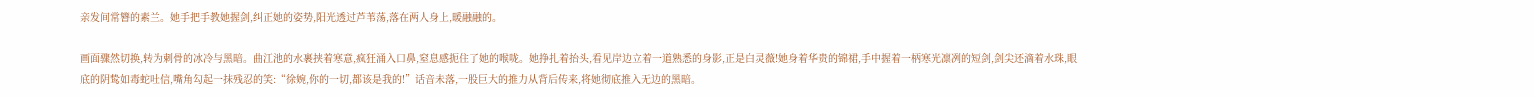亲发间常簪的素兰。她手把手教她握剑,纠正她的姿势,阳光透过芦苇荡,落在两人身上,暖融融的。

画面骤然切换,转为刺骨的冰冷与黑暗。曲江池的水裹挟着寒意,疯狂涌入口鼻,窒息感扼住了她的喉咙。她挣扎着抬头,看见岸边立着一道熟悉的身影,正是白灵薇!她身着华贵的锦裙,手中握着一柄寒光凛冽的短剑,剑尖还滴着水珠,眼底的阴鸷如毒蛇吐信,嘴角勾起一抹残忍的笑:“徐婉,你的一切,都该是我的!”话音未落,一股巨大的推力从背后传来,将她彻底推入无边的黑暗。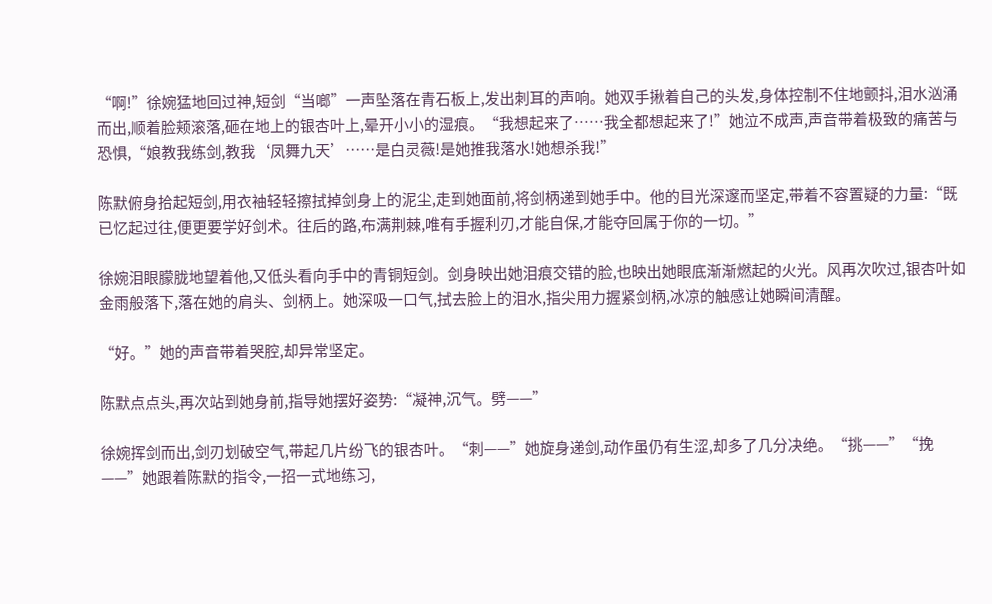“啊!”徐婉猛地回过神,短剑“当啷”一声坠落在青石板上,发出刺耳的声响。她双手揪着自己的头发,身体控制不住地颤抖,泪水汹涌而出,顺着脸颊滚落,砸在地上的银杏叶上,晕开小小的湿痕。“我想起来了……我全都想起来了!”她泣不成声,声音带着极致的痛苦与恐惧,“娘教我练剑,教我‘凤舞九天’……是白灵薇!是她推我落水!她想杀我!”

陈默俯身拾起短剑,用衣袖轻轻擦拭掉剑身上的泥尘,走到她面前,将剑柄递到她手中。他的目光深邃而坚定,带着不容置疑的力量:“既已忆起过往,便更要学好剑术。往后的路,布满荆棘,唯有手握利刃,才能自保,才能夺回属于你的一切。”

徐婉泪眼朦胧地望着他,又低头看向手中的青铜短剑。剑身映出她泪痕交错的脸,也映出她眼底渐渐燃起的火光。风再次吹过,银杏叶如金雨般落下,落在她的肩头、剑柄上。她深吸一口气,拭去脸上的泪水,指尖用力握紧剑柄,冰凉的触感让她瞬间清醒。

“好。”她的声音带着哭腔,却异常坚定。

陈默点点头,再次站到她身前,指导她摆好姿势:“凝神,沉气。劈——”

徐婉挥剑而出,剑刃划破空气,带起几片纷飞的银杏叶。“刺——”她旋身递剑,动作虽仍有生涩,却多了几分决绝。“挑——”“挽——”她跟着陈默的指令,一招一式地练习,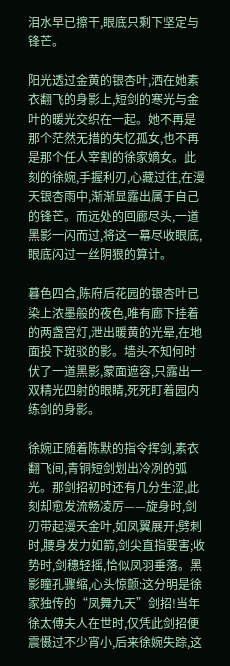泪水早已擦干,眼底只剩下坚定与锋芒。

阳光透过金黄的银杏叶,洒在她素衣翻飞的身影上,短剑的寒光与金叶的暖光交织在一起。她不再是那个茫然无措的失忆孤女,也不再是那个任人宰割的徐家嫡女。此刻的徐婉,手握利刃,心藏过往,在漫天银杏雨中,渐渐显露出属于自己的锋芒。而远处的回廊尽头,一道黑影一闪而过,将这一幕尽收眼底,眼底闪过一丝阴狠的算计。

暮色四合,陈府后花园的银杏叶已染上浓墨般的夜色,唯有廊下挂着的两盏宫灯,泄出暖黄的光晕,在地面投下斑驳的影。墙头不知何时伏了一道黑影,蒙面遮容,只露出一双精光四射的眼睛,死死盯着园内练剑的身影。

徐婉正随着陈默的指令挥剑,素衣翻飞间,青铜短剑划出冷冽的弧光。那剑招初时还有几分生涩,此刻却愈发流畅凌厉——旋身时,剑刃带起漫天金叶,如凤翼展开;劈刺时,腰身发力如箭,剑尖直指要害;收势时,剑穗轻摇,恰似凤羽垂落。黑影瞳孔骤缩,心头惊颤:这分明是徐家独传的“凤舞九天”剑招!当年徐太傅夫人在世时,仅凭此剑招便震慑过不少宵小,后来徐婉失踪,这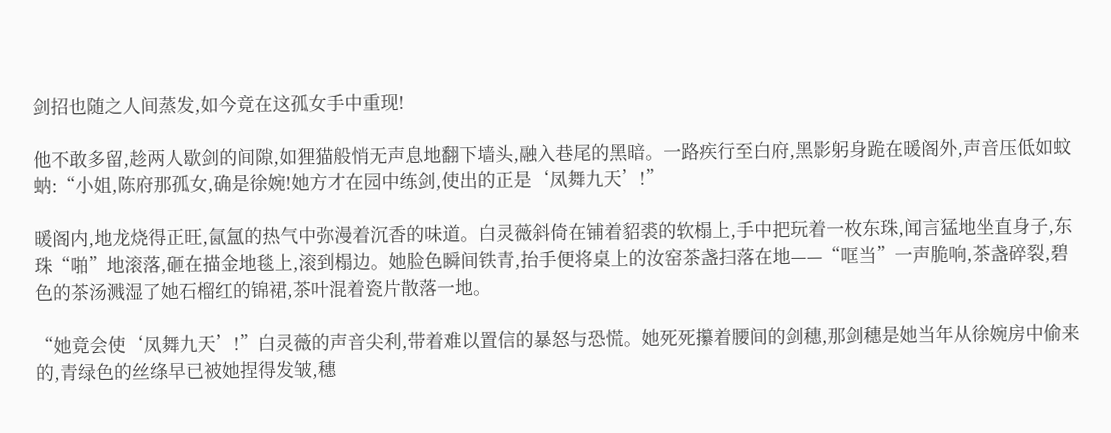剑招也随之人间蒸发,如今竟在这孤女手中重现!

他不敢多留,趁两人歇剑的间隙,如狸猫般悄无声息地翻下墙头,融入巷尾的黑暗。一路疾行至白府,黑影躬身跪在暖阁外,声音压低如蚊蚋:“小姐,陈府那孤女,确是徐婉!她方才在园中练剑,使出的正是‘凤舞九天’!”

暖阁内,地龙烧得正旺,氤氲的热气中弥漫着沉香的味道。白灵薇斜倚在铺着貂裘的软榻上,手中把玩着一枚东珠,闻言猛地坐直身子,东珠“啪”地滚落,砸在描金地毯上,滚到榻边。她脸色瞬间铁青,抬手便将桌上的汝窑茶盏扫落在地——“哐当”一声脆响,茶盏碎裂,碧色的茶汤溅湿了她石榴红的锦裙,茶叶混着瓷片散落一地。

“她竟会使‘凤舞九天’!”白灵薇的声音尖利,带着难以置信的暴怒与恐慌。她死死攥着腰间的剑穗,那剑穗是她当年从徐婉房中偷来的,青绿色的丝绦早已被她捏得发皱,穗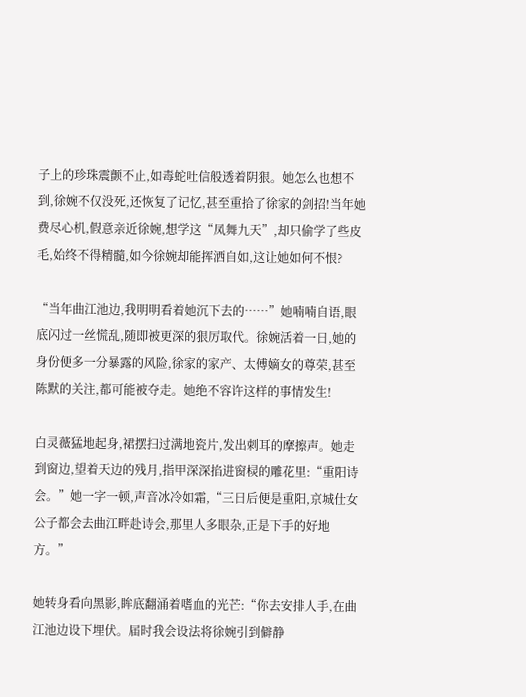子上的珍珠震颤不止,如毒蛇吐信般透着阴狠。她怎么也想不到,徐婉不仅没死,还恢复了记忆,甚至重拾了徐家的剑招!当年她费尽心机,假意亲近徐婉,想学这“凤舞九天”,却只偷学了些皮毛,始终不得精髓,如今徐婉却能挥洒自如,这让她如何不恨?

“当年曲江池边,我明明看着她沉下去的……”她喃喃自语,眼底闪过一丝慌乱,随即被更深的狠厉取代。徐婉活着一日,她的身份便多一分暴露的风险,徐家的家产、太傅嫡女的尊荣,甚至陈默的关注,都可能被夺走。她绝不容许这样的事情发生!

白灵薇猛地起身,裙摆扫过满地瓷片,发出刺耳的摩擦声。她走到窗边,望着天边的残月,指甲深深掐进窗棂的雕花里:“重阳诗会。”她一字一顿,声音冰冷如霜,“三日后便是重阳,京城仕女公子都会去曲江畔赴诗会,那里人多眼杂,正是下手的好地方。”

她转身看向黑影,眸底翻涌着嗜血的光芒:“你去安排人手,在曲江池边设下埋伏。届时我会设法将徐婉引到僻静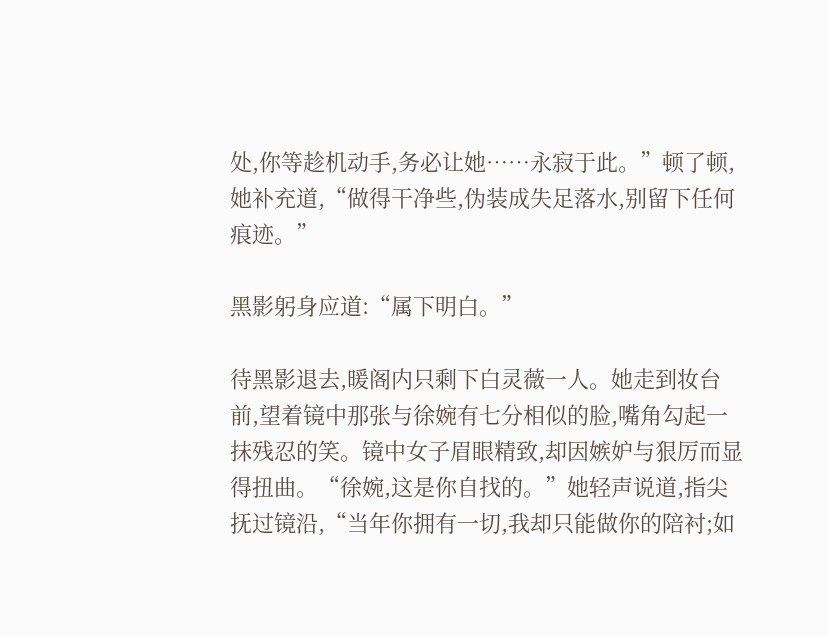处,你等趁机动手,务必让她……永寂于此。”顿了顿,她补充道,“做得干净些,伪装成失足落水,别留下任何痕迹。”

黑影躬身应道:“属下明白。”

待黑影退去,暖阁内只剩下白灵薇一人。她走到妆台前,望着镜中那张与徐婉有七分相似的脸,嘴角勾起一抹残忍的笑。镜中女子眉眼精致,却因嫉妒与狠厉而显得扭曲。“徐婉,这是你自找的。”她轻声说道,指尖抚过镜沿,“当年你拥有一切,我却只能做你的陪衬;如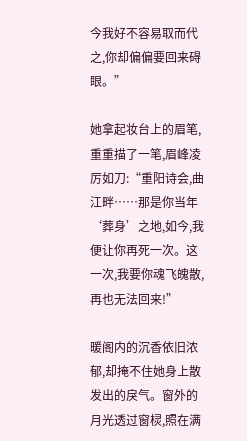今我好不容易取而代之,你却偏偏要回来碍眼。”

她拿起妆台上的眉笔,重重描了一笔,眉峰凌厉如刀:“重阳诗会,曲江畔……那是你当年‘葬身’之地,如今,我便让你再死一次。这一次,我要你魂飞魄散,再也无法回来!”

暖阁内的沉香依旧浓郁,却掩不住她身上散发出的戾气。窗外的月光透过窗棂,照在满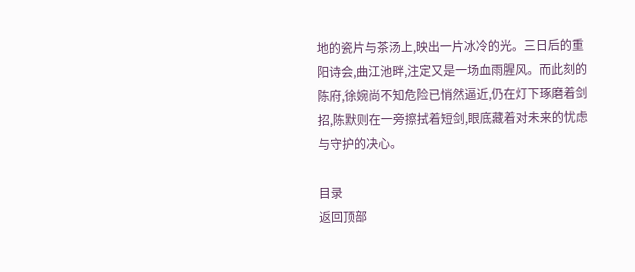地的瓷片与茶汤上,映出一片冰冷的光。三日后的重阳诗会,曲江池畔,注定又是一场血雨腥风。而此刻的陈府,徐婉尚不知危险已悄然逼近,仍在灯下琢磨着剑招,陈默则在一旁擦拭着短剑,眼底藏着对未来的忧虑与守护的决心。

目录
返回顶部